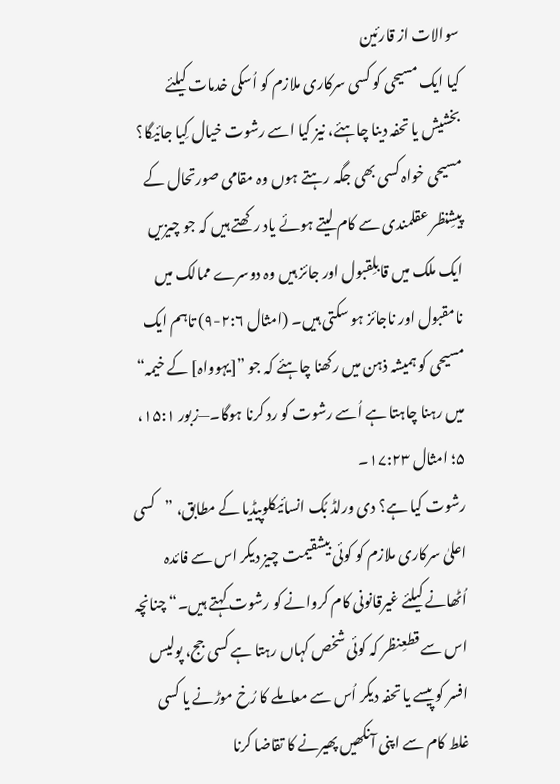سوالات از قارئین
کیا ایک مسیحی کو کسی سرکاری ملازم کو اُسکی خدمات کیلئے بخشیش یا تحفہ دینا چاہئے، نیز کیا اسے رشوت خیال کِیا جائیگا؟
مسیحی خواہ کسی بھی جگہ رہتے ہوں وہ مقامی صورتحال کے پیشِنظر عقلمندی سے کام لیتے ہوئے یاد رکھتے ہیں کہ جو چیزیں ایک ملک میں قابلِقبول اور جائز ہیں وہ دوسرے ممالک میں نامقبول اور ناجائز ہو سکتی ہیں۔ (امثال ۲:۶-۹) تاہم ایک مسیحی کو ہمیشہ ذہن میں رکھنا چاہئے کہ جو ”[یہوواہ] کے خیمہ“ میں رہنا چاہتا ہے اُسے رشوت کو رد کرنا ہوگا۔—زبور ۱۵:۱، ۵؛ امثال ۱۷:۲۳۔
رشوت کیا ہے؟ دی ورلڈ بُک انسائیکلوپیڈیا کے مطابق، ”کسی اعلیٰ سرکاری ملازم کو کوئی بیشقیمت چیز دیکر اس سے فائدہ اُٹھانے کیلئے غیرقانونی کام کروانے کو رشوت کہتے ہیں۔“ چنانچہ اس سے قطعِنظر کہ کوئی شخص کہاں رہتا ہے کسی جج، پولیس افسر کو پیسے یا تحفہ دیکر اُس سے معاملے کا رُخ موڑنے یا کسی غلط کام سے اپنی آنکھیں پھیرنے کا تقاضا کرنا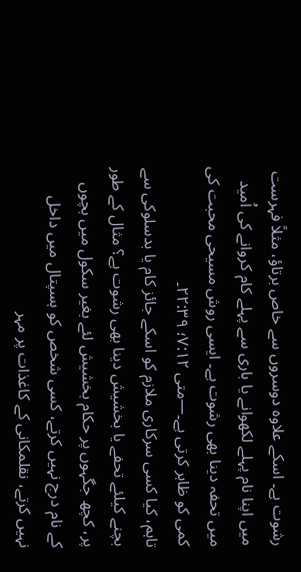رشوت ہے۔ اسکے علاوہ دوسروں سے خاص برتاؤ، مثلاً فہرست میں اپنا نام پہلے لکھوانے یا باری سے پہلے کام کروانے کی اُمید میں تحفہ دینا بھی رشوت ہے۔ ایسی روش مسیحی محبت کی کمی کو ظاہر کرتی ہے۔—متی ۷:۱۲؛ ۲۲:۳۹۔
تاہم، کیا کسی سرکاری ملازم کو اسکے جائز کام یا بدسلوکی سے بچنے کیلئے تحفے یا بخشیش دینا بھی رشوت ہے؟ مثال کے طور پر، کچھ جگہوں پر حکام بخشیش لئے بغیر سکول میں بچوں کے نام درج نہیں کرتے، کسی شخص کو ہسپتال میں داخل نہیں کرتے، نقلمکانی کے کاغذات پر مہر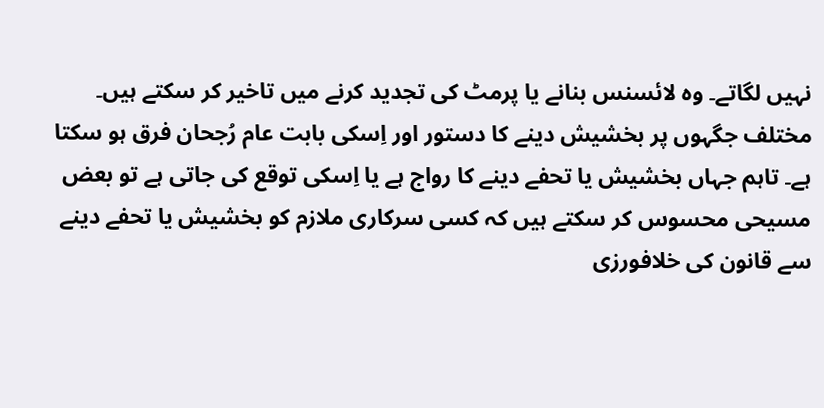نہیں لگاتے۔ وہ لائسنس بنانے یا پرمٹ کی تجدید کرنے میں تاخیر کر سکتے ہیں۔
مختلف جگہوں پر بخشیش دینے کا دستور اور اِسکی بابت عام رُجحان فرق ہو سکتا ہے۔ تاہم جہاں بخشیش یا تحفے دینے کا رواج ہے یا اِسکی توقع کی جاتی ہے تو بعض مسیحی محسوس کر سکتے ہیں کہ کسی سرکاری ملازم کو بخشیش یا تحفے دینے سے قانون کی خلافورزی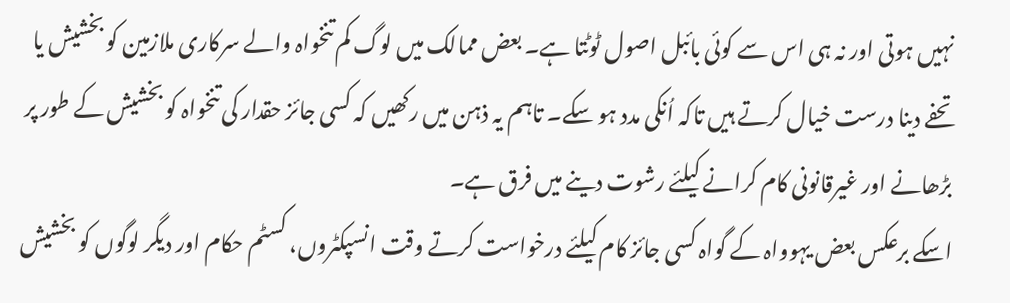نہیں ہوتی اور نہ ہی اس سے کوئی بائبل اصول ٹوٹتا ہے۔ بعض ممالک میں لوگ کم تنخواہ والے سرکاری ملازمین کو بخشیش یا تحفے دینا درست خیال کرتے ہیں تاکہ اُنکی مدد ہو سکے۔ تاہم یہ ذہن میں رکھیں کہ کسی جائز حقدار کی تنخواہ کو بخشیش کے طور پر بڑھانے اور غیرقانونی کام کرانے کیلئے رشوت دینے میں فرق ہے۔
اسکے برعکس بعض یہوواہ کے گواہ کسی جائز کام کیلئے درخواست کرتے وقت انسپکٹروں، کسٹم حکام اور دیگر لوگوں کو بخشیش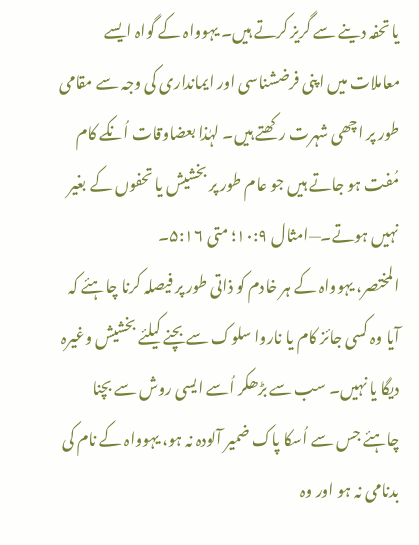یا تحفہ دینے سے گریز کرتے ہیں۔ یہوواہ کے گواہ ایسے معاملات میں اپنی فرضشناسی اور ایمانداری کی وجہ سے مقامی طور پر اچھی شہرت رکھتے ہیں۔ لہٰذا بعضاوقات اُنکے کام مُفت ہو جاتے ہیں جو عام طور پر بخشیش یا تحفوں کے بغیر نہیں ہوتے۔—امثال ۱۰:۹؛ متی ۵:۱۶۔
المختصر، یہوواہ کے ہر خادم کو ذاتی طور پر فیصلہ کرنا چاہئے کہ آیا وہ کسی جائز کام یا ناروا سلوک سے بچنے کیلئے بخشیش وغیرہ دیگا یا نہیں۔ سب سے بڑھکر اُسے ایسی روش سے بچنا چاہئے جس سے اُسکا پاک ضمیر آلودہ نہ ہو، یہوواہ کے نام کی بدنامی نہ ہو اور وہ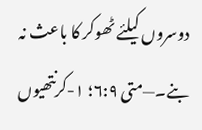دوسروں کیلئے ٹھوکر کا باعث نہ بنے۔—متی ۶:۹؛ ۱-کرنتھیوں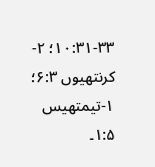۱۰:۳۱-۳۳؛ ۲-کرنتھیوں ۶:۳؛ ۱-تیمتھیس ۱:۵۔